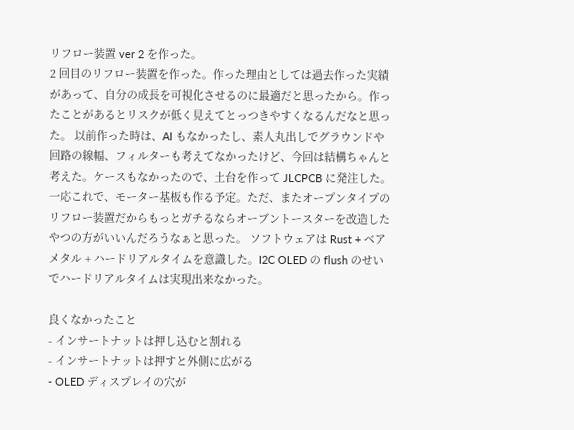リフロー装置 ver 2 を作った。
2 回目のリフロー装置を作った。作った理由としては過去作った実績があって、自分の成長を可視化させるのに最適だと思ったから。作ったことがあるとリスクが低く見えてとっつきやすくなるんだなと思った。 以前作った時は、AI もなかったし、素人丸出しでグラウンドや回路の線幅、フィルターも考えてなかったけど、今回は結構ちゃんと考えた。ケースもなかったので、土台を作って JLCPCB に発注した。 一応これで、モーター基板も作る予定。ただ、またオープンタイプのリフロー装置だからもっとガチるならオーブントースターを改造したやつの方がいいんだろうなぁと思った。 ソフトウェアは Rust + ベアメタル + ハードリアルタイムを意識した。I2C OLED の flush のせいでハードリアルタイムは実現出来なかった。

良くなかったこと
- インサートナットは押し込むと割れる
- インサートナットは押すと外側に広がる
- OLED ディスプレイの穴が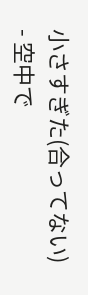小さすぎた(合ってない)
- 空中で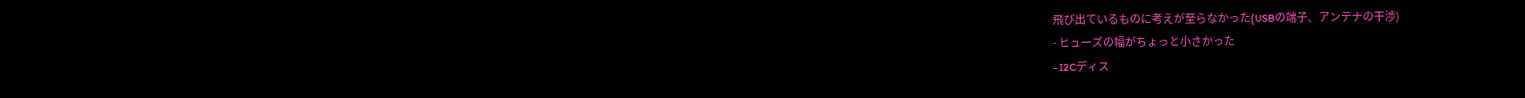飛び出ているものに考えが至らなかった(USBの端子、アンテナの干渉)
- ヒューズの幅がちょっと小さかった
- I2Cディス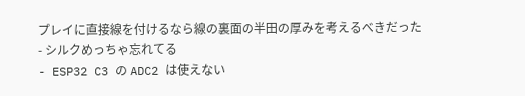プレイに直接線を付けるなら線の裏面の半田の厚みを考えるべきだった
- シルクめっちゃ忘れてる
- ESP32 C3 の ADC2 は使えない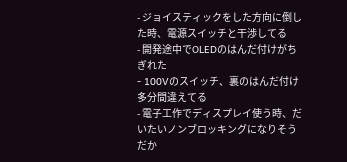- ジョイスティックをした方向に倒した時、電源スイッチと干渉してる
- 開発途中でOLEDのはんだ付けがちぎれた
- 100Vのスイッチ、裏のはんだ付け多分間違えてる
- 電子工作でディスプレイ使う時、だいたいノンブロッキングになりそうだか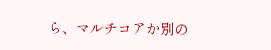ら、マルチコアか別の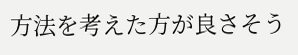方法を考えた方が良さそう